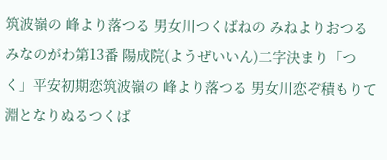筑波嶺の 峰より落つる 男女川つくばねの みねよりおつる みなのがわ第13番 陽成院(ようぜいいん)二字決まり「つく」平安初期恋筑波嶺の 峰より落つる 男女川恋ぞ積もりて 淵となりぬるつくば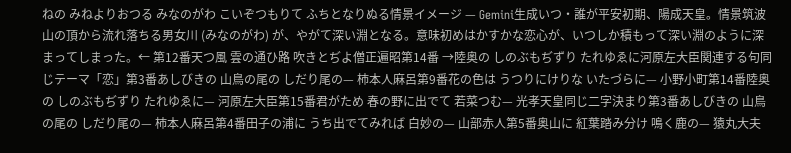ねの みねよりおつる みなのがわ こいぞつもりて ふちとなりぬる情景イメージ — Gemini生成いつ・誰が平安初期、陽成天皇。情景筑波山の頂から流れ落ちる男女川 (みなのがわ) が、やがて深い淵となる。意味初めはかすかな恋心が、いつしか積もって深い淵のように深まってしまった。← 第12番天つ風 雲の通ひ路 吹きとぢよ僧正遍昭第14番 →陸奥の しのぶもぢずり たれゆゑに河原左大臣関連する句同じテーマ「恋」第3番あしびきの 山鳥の尾の しだり尾の— 柿本人麻呂第9番花の色は うつりにけりな いたづらに— 小野小町第14番陸奥の しのぶもぢずり たれゆゑに— 河原左大臣第15番君がため 春の野に出でて 若菜つむ— 光孝天皇同じ二字決まり第3番あしびきの 山鳥の尾の しだり尾の— 柿本人麻呂第4番田子の浦に うち出でてみれば 白妙の— 山部赤人第5番奥山に 紅葉踏み分け 鳴く鹿の— 猿丸大夫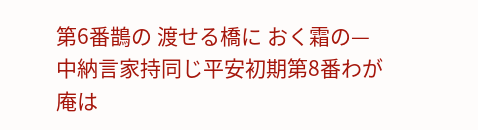第6番鵲の 渡せる橋に おく霜の— 中納言家持同じ平安初期第8番わが庵は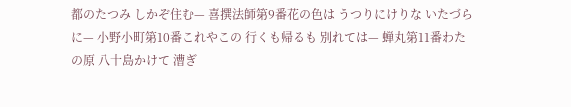都のたつみ しかぞ住む— 喜撰法師第9番花の色は うつりにけりな いたづらに— 小野小町第10番これやこの 行くも帰るも 別れては— 蝉丸第11番わたの原 八十島かけて 漕ぎ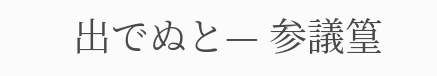出でぬと— 参議篁